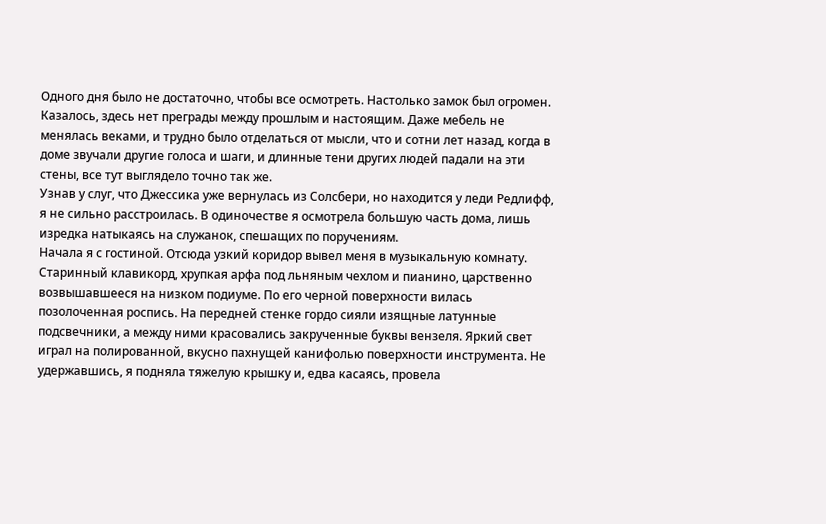Одного дня было не достаточно, чтобы все осмотреть. Настолько замок был огромен. Казалось, здесь нет преграды между прошлым и настоящим. Даже мебель не менялась веками, и трудно было отделаться от мысли, что и сотни лет назад, когда в доме звучали другие голоса и шаги, и длинные тени других людей падали на эти стены, все тут выглядело точно так же.
Узнав у слуг, что Джессика уже вернулась из Солсбери, но находится у леди Редлифф, я не сильно расстроилась. В одиночестве я осмотрела большую часть дома, лишь изредка натыкаясь на служанок, спешащих по поручениям.
Начала я с гостиной. Отсюда узкий коридор вывел меня в музыкальную комнату. Старинный клавикорд, хрупкая арфа под льняным чехлом и пианино, царственно возвышавшееся на низком подиуме. По его черной поверхности вилась позолоченная роспись. На передней стенке гордо сияли изящные латунные подсвечники, а между ними красовались закрученные буквы вензеля. Яркий свет играл на полированной, вкусно пахнущей канифолью поверхности инструмента. Не удержавшись, я подняла тяжелую крышку и, едва касаясь, провела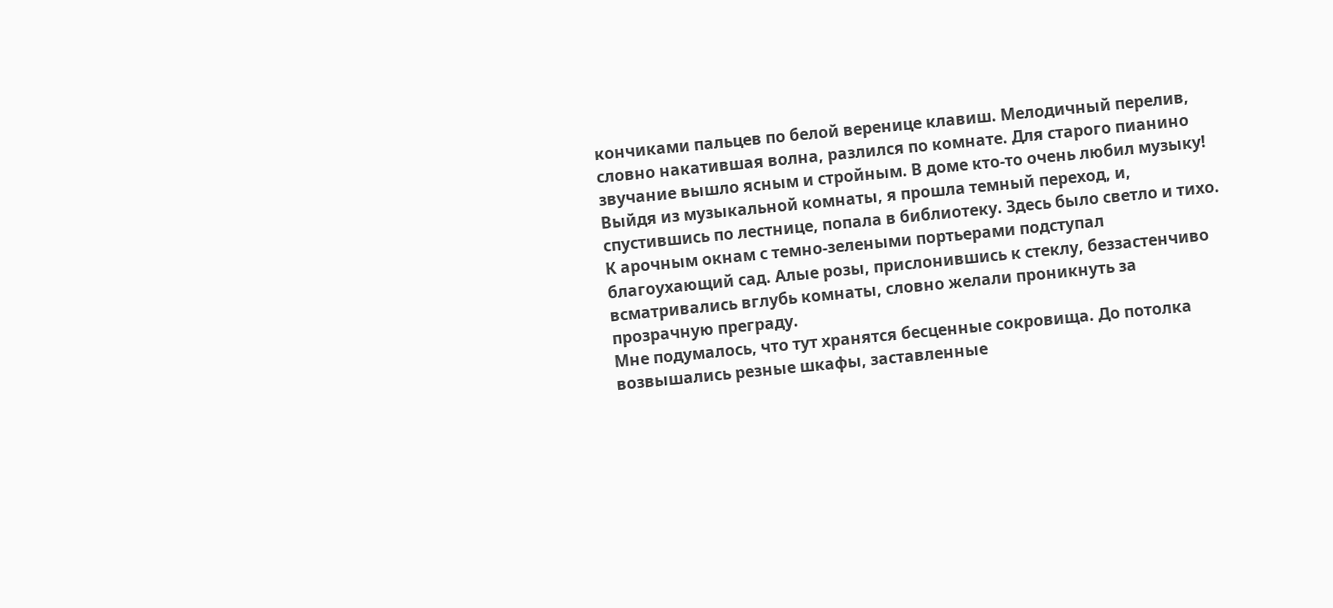кончиками пальцев по белой веренице клавиш. Мелодичный перелив, словно накатившая волна, разлился по комнате. Для старого пианино звучание вышло ясным и стройным. В доме кто-то очень любил музыку!
Выйдя из музыкальной комнаты, я прошла темный переход, и, спустившись по лестнице, попала в библиотеку. Здесь было светло и тихо. К арочным окнам с темно-зелеными портьерами подступал благоухающий сад. Алые розы, прислонившись к стеклу, беззастенчиво всматривались вглубь комнаты, словно желали проникнуть за прозрачную преграду.
Мне подумалось, что тут хранятся бесценные сокровища. До потолка возвышались резные шкафы, заставленные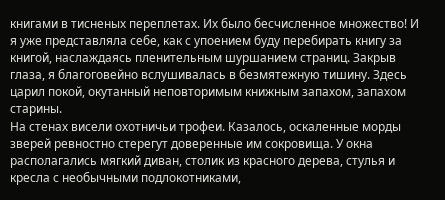книгами в тисненых переплетах. Их было бесчисленное множество! И я уже представляла себе, как с упоением буду перебирать книгу за книгой, наслаждаясь пленительным шуршанием страниц. Закрыв глаза, я благоговейно вслушивалась в безмятежную тишину. Здесь царил покой, окутанный неповторимым книжным запахом, запахом старины.
На стенах висели охотничьи трофеи. Казалось, оскаленные морды зверей ревностно стерегут доверенные им сокровища. У окна располагались мягкий диван, столик из красного дерева, стулья и кресла с необычными подлокотниками,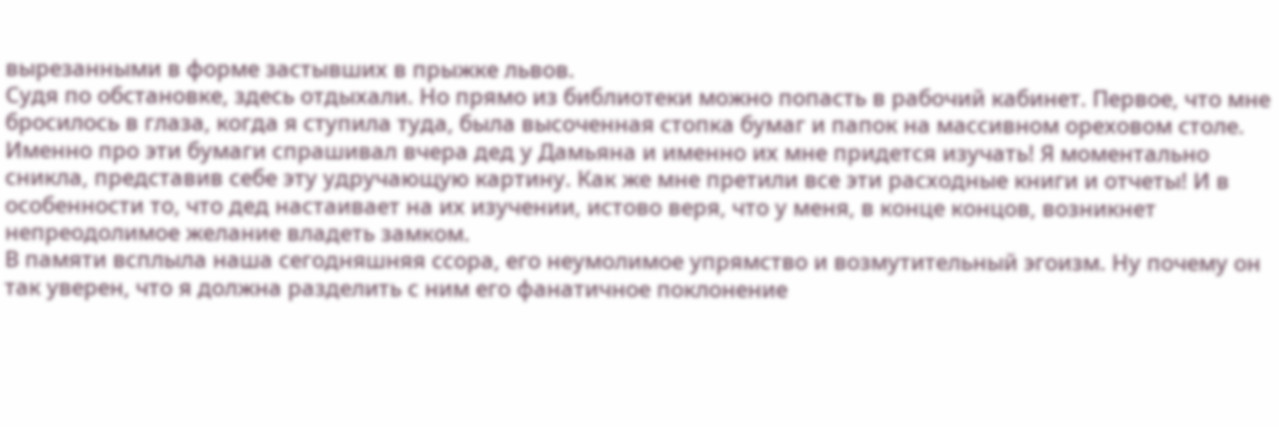вырезанными в форме застывших в прыжке львов.
Судя по обстановке, здесь отдыхали. Но прямо из библиотеки можно попасть в рабочий кабинет. Первое, что мне бросилось в глаза, когда я ступила туда, была высоченная стопка бумаг и папок на массивном ореховом столе. Именно про эти бумаги спрашивал вчера дед у Дамьяна и именно их мне придется изучать! Я моментально сникла, представив себе эту удручающую картину. Как же мне претили все эти расходные книги и отчеты! И в особенности то, что дед настаивает на их изучении, истово веря, что у меня, в конце концов, возникнет непреодолимое желание владеть замком.
В памяти всплыла наша сегодняшняя ссора, его неумолимое упрямство и возмутительный эгоизм. Ну почему он так уверен, что я должна разделить с ним его фанатичное поклонение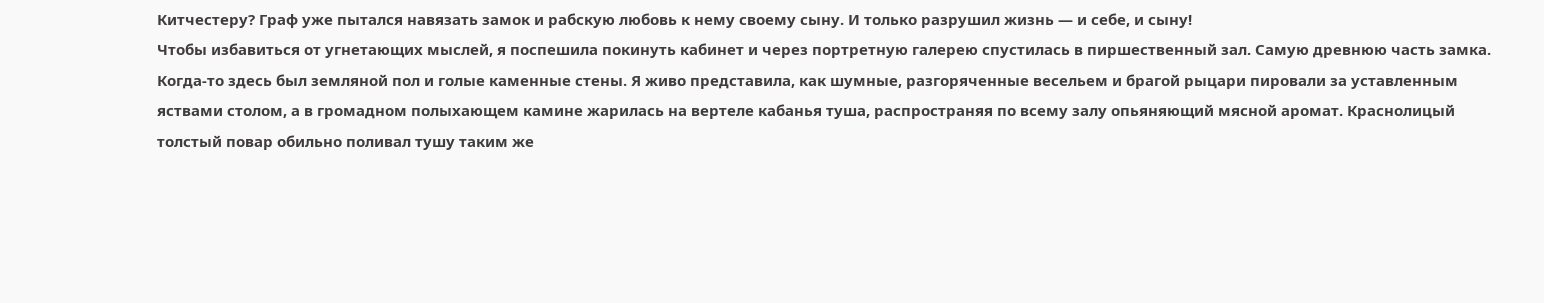Китчестеру? Граф уже пытался навязать замок и рабскую любовь к нему своему сыну. И только разрушил жизнь — и себе, и сыну!
Чтобы избавиться от угнетающих мыслей, я поспешила покинуть кабинет и через портретную галерею спустилась в пиршественный зал. Самую древнюю часть замка. Когда-то здесь был земляной пол и голые каменные стены. Я живо представила, как шумные, разгоряченные весельем и брагой рыцари пировали за уставленным яствами столом, а в громадном полыхающем камине жарилась на вертеле кабанья туша, распространяя по всему залу опьяняющий мясной аромат. Краснолицый толстый повар обильно поливал тушу таким же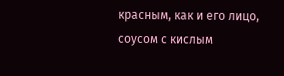красным, как и его лицо, соусом с кислым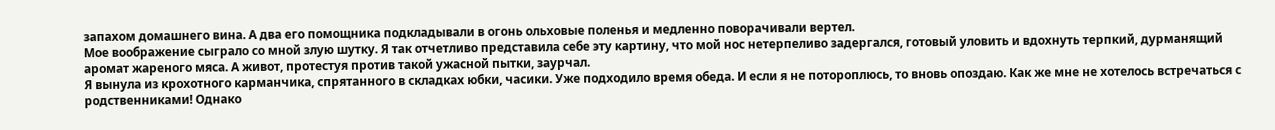запахом домашнего вина. А два его помощника подкладывали в огонь ольховые поленья и медленно поворачивали вертел.
Мое воображение сыграло со мной злую шутку. Я так отчетливо представила себе эту картину, что мой нос нетерпеливо задергался, готовый уловить и вдохнуть терпкий, дурманящий аромат жареного мяса. А живот, протестуя против такой ужасной пытки, заурчал.
Я вынула из крохотного карманчика, спрятанного в складках юбки, часики. Уже подходило время обеда. И если я не потороплюсь, то вновь опоздаю. Как же мне не хотелось встречаться с родственниками! Однако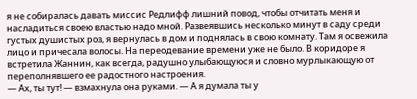я не собиралась давать миссис Редлифф лишний повод, чтобы отчитать меня и насладиться своею властью надо мной. Развеявшись несколько минут в саду среди густых душистых роз, я вернулась в дом и поднялась в свою комнату. Там я освежила лицо и причесала волосы. На переодевание времени уже не было. В коридоре я встретила Жаннин, как всегда, радушно улыбающуюся и словно мурлыкающую от переполнявшего ее радостного настроения.
— Ах, ты тут! — взмахнула она руками. — А я думала ты у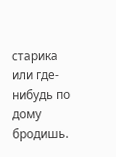старика или где-нибудь по дому бродишь.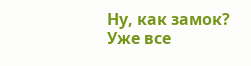Ну, как замок? Уже все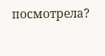посмотрела?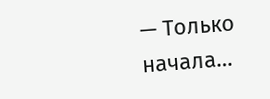— Только начала…